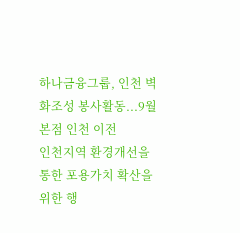하나금융그룹, 인천 벽화조성 봉사활동...9월 본점 인천 이전
인천지역 환경개선을 통한 포용가치 확산을 위한 행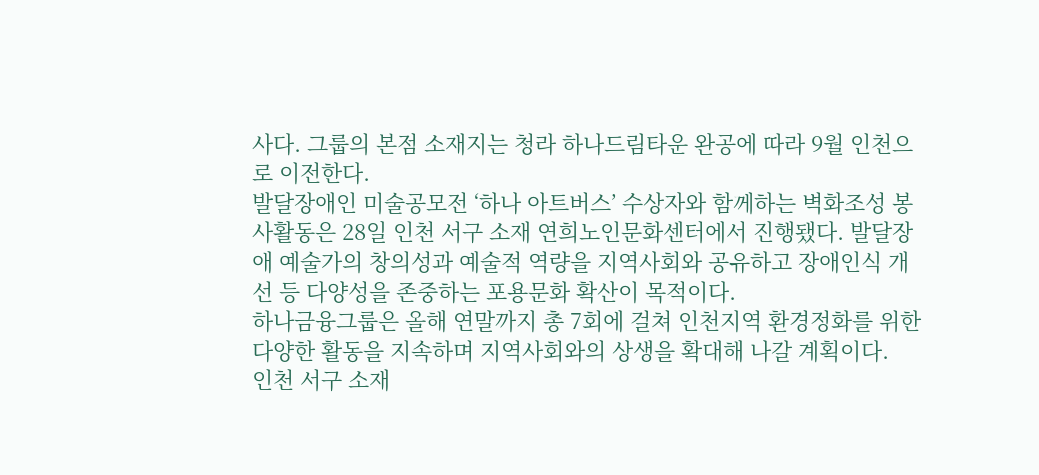사다. 그룹의 본점 소재지는 청라 하나드림타운 완공에 따라 9월 인천으로 이전한다.
발달장애인 미술공모전 ‘하나 아트버스’ 수상자와 함께하는 벽화조성 봉사활동은 28일 인천 서구 소재 연희노인문화센터에서 진행됐다. 발달장애 예술가의 창의성과 예술적 역량을 지역사회와 공유하고 장애인식 개선 등 다양성을 존중하는 포용문화 확산이 목적이다.
하나금융그룹은 올해 연말까지 총 7회에 걸쳐 인천지역 환경정화를 위한 다양한 활동을 지속하며 지역사회와의 상생을 확대해 나갈 계획이다.
인천 서구 소재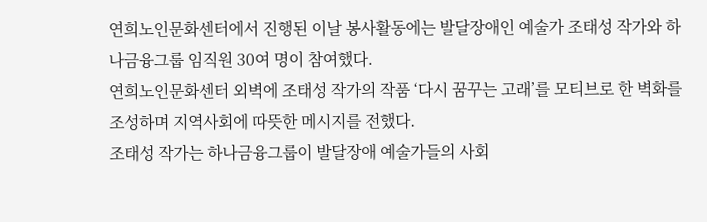연희노인문화센터에서 진행된 이날 봉사활동에는 발달장애인 예술가 조태성 작가와 하나금융그룹 임직원 30여 명이 참여했다.
연희노인문화센터 외벽에 조태성 작가의 작품 ‘다시 꿈꾸는 고래’를 모티브로 한 벽화를 조성하며 지역사회에 따뜻한 메시지를 전했다.
조태성 작가는 하나금융그룹이 발달장애 예술가들의 사회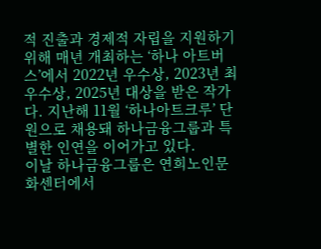적 진출과 경제적 자립을 지원하기 위해 매년 개최하는 ‘하나 아트버스’에서 2022년 우수상, 2023년 최우수상, 2025년 대상을 받은 작가다. 지난해 11월 ‘하나아트크루’ 단원으로 채용돼 하나금융그룹과 특별한 인연을 이어가고 있다.
이날 하나금융그룹은 연희노인문화센터에서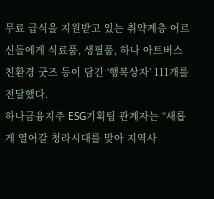무료 급식을 지원받고 있는 취약계층 어르신들에게 식료품, 생필품, 하나 아트버스 친환경 굿즈 등이 담긴 ‘행복상자’ 111개를 전달했다.
하나금융지주 ESG기획팀 관계자는 “새롭게 열어갈 청라시대를 맞아 지역사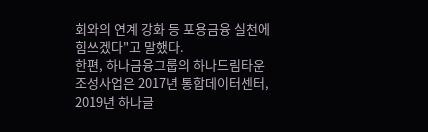회와의 연계 강화 등 포용금융 실천에 힘쓰겠다"고 말했다.
한편, 하나금융그룹의 하나드림타운 조성사업은 2017년 통합데이터센터, 2019년 하나글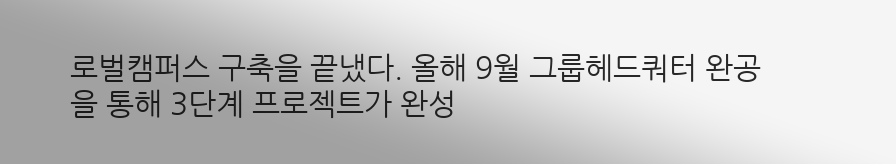로벌캠퍼스 구축을 끝냈다. 올해 9월 그룹헤드쿼터 완공을 통해 3단계 프로젝트가 완성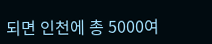되면 인천에 총 5000여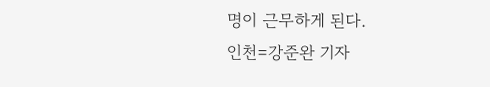명이 근무하게 된다.
인천=강준완 기자